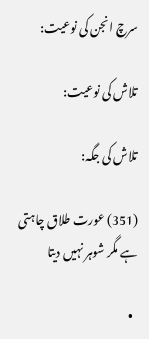سرچ انجن کی نوعیت:

تلاش کی نوعیت:

تلاش کی جگہ:

(351) عورت طلاق چاہتی ہے مگر شوہر نہیں دیتا

  •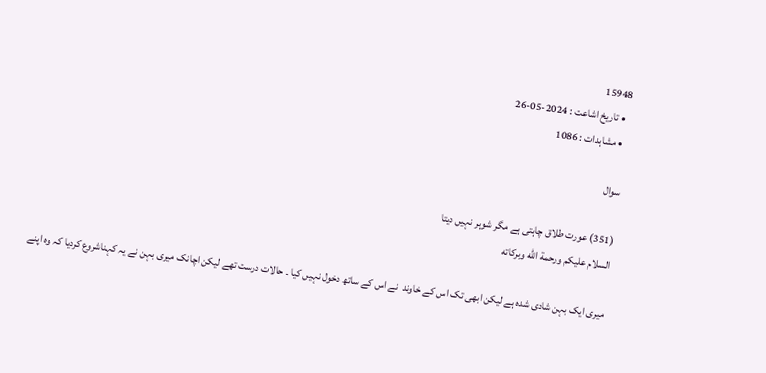15948
  • تاریخ اشاعت : 2024-05-26
  • مشاہدات : 1086

سوال

(351) عورت طلاق چاہتی ہے مگر شوہر نہیں دیتا
السلام عليكم ورحمة الله وبركاته

میری ایک بہن شادی شدہ ہے لیکن ابھی تک اس کے خاوند  نے اس کے ساتھ دخول نہیں کیا ۔ حالات درست تھے لیکن اچانک میری بہن نے یہ کہناشروع کردیا کہ وہ اپنے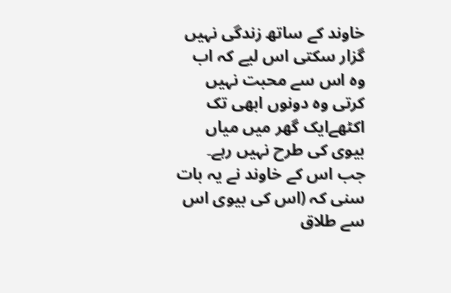خاوند کے ساتھ زندگی نہیں گزار سکتی اس لیے کہ اب وہ اس سے محبت نہیں کرتی وہ دونوں ابھی تک اکٹھےایک گھر میں میاں بیوی کی طرح نہیں رہے۔ جب اس کے خاوند نے یہ بات سنی کہ (اس کی بیوی اس سے طلاق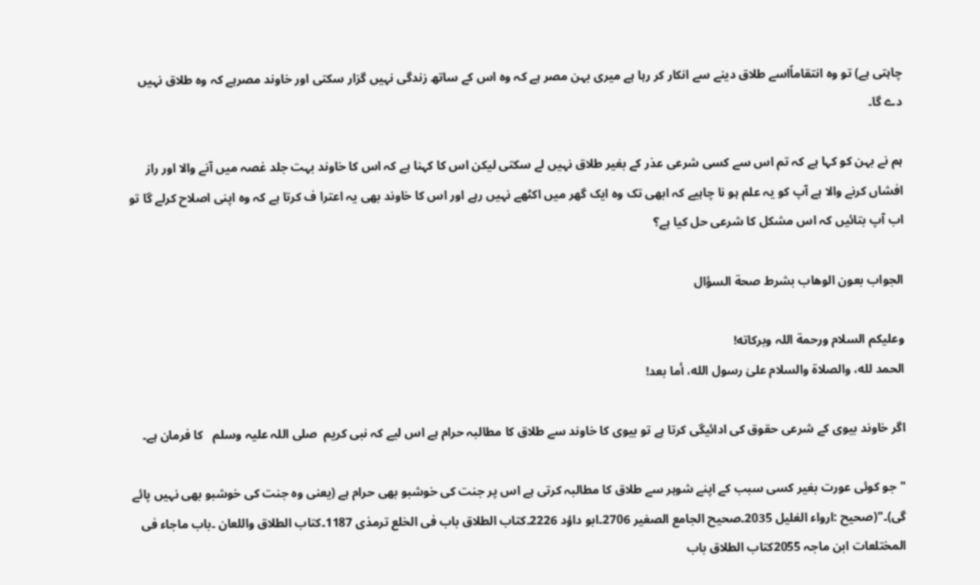چاہتی ہے) تو وہ انتقاماًاسے طلاق دینے سے انکار کر رہا ہے میری بہن مصر ہے کہ وہ اس کے ساتھ زندگی نہیں گزار سکتی اور خاوند مصرہے کہ وہ طلاق نہیں دے گا۔

ہم نے بہن کو کہا ہے کہ تم اس سے کسی شرعی عذر کے بغیر طلاق نہیں لے سکتی لیکن اس کا کہنا ہے کہ اس کا خاوند بہت جلد غصہ میں آنے والا اور راز افشاں کرنے والا ہے آپ کو یہ علم ہو نا چاہیے کہ ابھی تک وہ ایک گھر میں اکٹھے نہیں رہے اور اس کا خاوند بھی یہ اعترا ف کرتا ہے کہ وہ اپنی اصلاح کرلے گا تو اب آپ بتائیں کہ اس مشکل کا شرعی حل کیا ہے؟

الجواب بعون الوهاب بشرط صحة السؤال

وعلیکم السلام ورحمة اللہ وبرکاته!
الحمد لله، والصلاة والسلام علىٰ رسول الله، أما بعد!

اگر خاوند بیوی کے شرعی حقوق کی ادائیگی کرتا ہے تو بیوی کا خاوند سے طلاق کا مطالبہ حرام ہے اس لیے کہ نبی کریم  صلی اللہ علیہ وسلم   کا فرمان ہے۔

"جو کوئی عورت بغیر کسی سبب کے اپنے شوہر سے طلاق کا مطالبہ کرتی ہے اس پر جنت کی خوشبو بھی حرام ہے (یعنی وہ جنت کی خوشبو بھی نہیں پائے گی)۔"(صحیح :ارواء الغلیل 2035۔صحیح الجامع الصغیر 2706۔ابو داؤد 2226۔کتاب الطلاق باب فی الخلع ترمذی 1187۔کتاب الطلاق واللعان ۔باب ماجاء فی المختلعات ابن ماجہ 2055کتاب الطلاق باب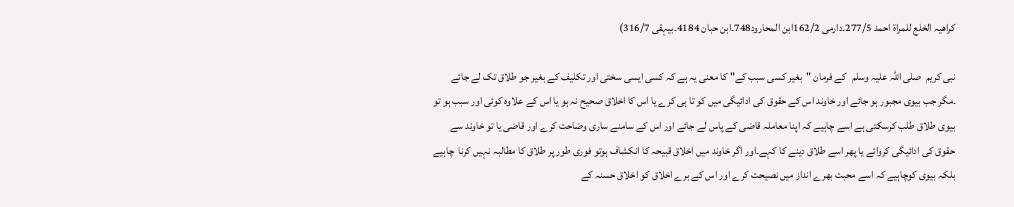کراھیہ الخلع للمراۃ احمد 277/5۔دارمی 162/2ابن المحارود748۔ابن حبان 4184۔بیہقی 316/7)

نبی کریم  صلی اللہ علیہ وسلم   کے فرمان "بغیر کسی سبب کے" کا معنی یہ ہے کہ کسی ایسی سختی اور تکلیف کے بغیر جو طلاق تک لے جائے ۔مگر جب بیوی مجبور ہو جائے اور خاوند اس کے حقوق کی ادائیگی میں کو تا ہی کرے یا اس کا اخلاق صحیح نہ ہو یا اس کے علاوہ کوئی اور سبب ہو تو بیوی طلاق طلب کرسکتی ہے اسے چاہیے کہ اپنا معاملہ قاضی کے پاس لے جائے اور اس کے سامنے ساری وضاحت کرے اور قاضی یا تو خاوند سے حقوق کی ادائیگی کروائے یا پھر اسے طلاق دینے کا کہے۔اور اگر خاوند میں اخلاق قبیحہ کا انکشاف ہوتو فوری طور پر طلاق کا مطالبہ نہیں کرنا  چاہیے بلکہ بیوی کوچاہیے کہ اسے محبت بھرے انداز میں نصیحت کرے اور اس کے برے اخلاق کو اخلاق حسنہ کے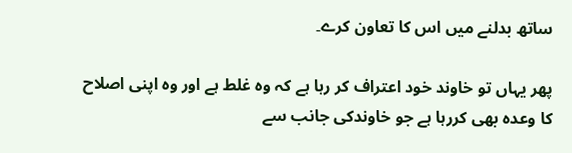ساتھ بدلنے میں اس کا تعاون کرے۔

پھر یہاں تو خاوند خود اعتراف کر رہا ہے کہ وہ غلط ہے اور وہ اپنی اصلاح کا وعدہ بھی کررہا ہے جو خاوندکی جانب سے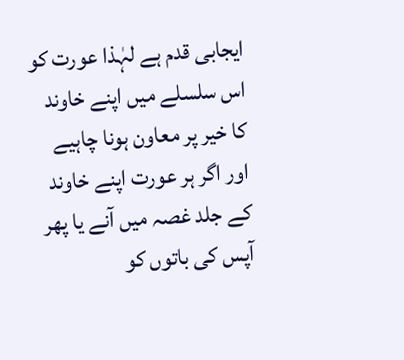ایجابی قدم ہے لہٰذا عورت کو اس سلسلے میں اپنے خاوند کا خیر پر معاون ہونا چاہیے اور اگر ہر عورت اپنے خاوند کے جلد غصہ میں آنے یا پھر آپس کی باتوں کو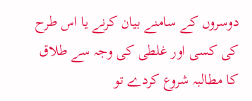دوسروں کے سامنے بیان کرنے یا اس طرح کی کسی اور غلطی کی وجہ سے طلاق کا مطالبہ شروع کردے تو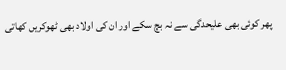پھر کوئی بھی علیحدگی سے نہ بچ سکے اور ان کی اولاد بھی ٹھوکریں کھاتی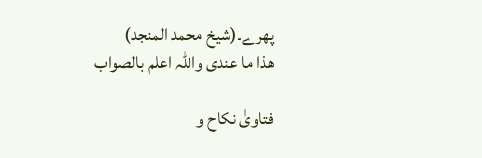پھرے۔(شیخ محمد المنجد)
ھذا ما عندی واللہ اعلم بالصواب

فتاویٰ نکاح و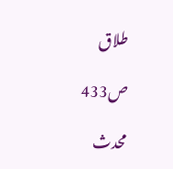طلاق

ص433

محدث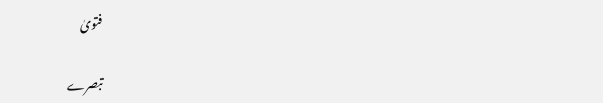فتویٰ

تبصرے